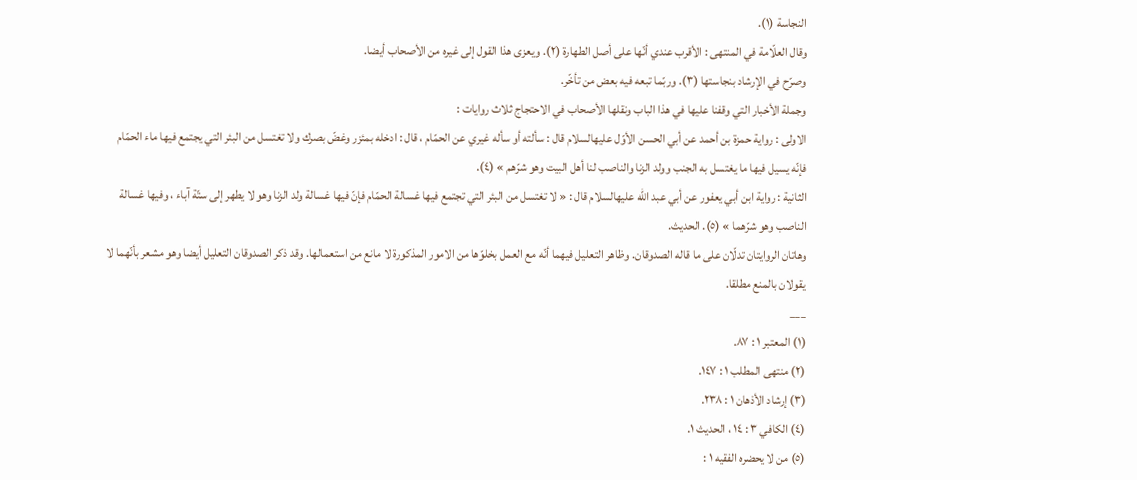النجاسة (١).
وقال العلّامة في المنتهى : الأقرب عندي أنّها على أصل الطهارة (٢). ويعزى هذا القول إلى غيره من الأصحاب أيضا.
وصرّح في الإرشاد بنجاستها (٣). وربّما تبعه فيه بعض من تأخّر.
وجملة الأخبار التي وقفنا عليها في هذا الباب ونقلها الأصحاب في الاحتجاج ثلاث روايات :
الاولى : رواية حمزة بن أحمد عن أبي الحسن الأوّل عليهالسلام قال : سألته أو سأله غيري عن الحمّام ، قال : ادخله بمئزر وغضّ بصرك ولا تغتسل من البئر التي يجتمع فيها ماء الحمّام فإنّه يسيل فيها ما يغتسل به الجنب وولد الزنا والناصب لنا أهل البيت وهو شرّهم » (٤).
الثانية : رواية ابن أبي يعفور عن أبي عبد الله عليهالسلام قال : « لا تغتسل من البئر التي تجتمع فيها غسالة الحمّام فإنّ فيها غسالة ولد الزنا وهو لا يطهر إلى ستّة آباء ، وفيها غسالة الناصب وهو شرّهما » (٥). الحديث.
وهاتان الروايتان تدلّان على ما قاله الصدوقان. وظاهر التعليل فيهما أنّه مع العمل بخلوّها من الامور المذكورة لا مانع من استعمالها. وقد ذكر الصدوقان التعليل أيضا وهو مشعر بأنّهما لا يقولان بالمنع مطلقا.
___
(١) المعتبر ١ : ٨٧.
(٢) منتهى المطلب ١ : ١٤٧.
(٣) إرشاد الأذهان ١ : ٢٣٨.
(٤) الكافي ٣ : ١٤ ، الحديث ١.
(٥) من لا يحضره الفقيه ١ :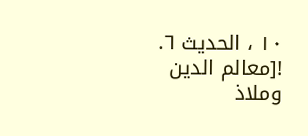١٠ ، الحديث ٦.
![معالم الدين وملاذ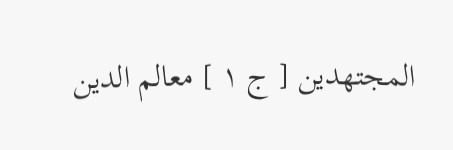المجتهدين [ ج ١ ] معالم الدين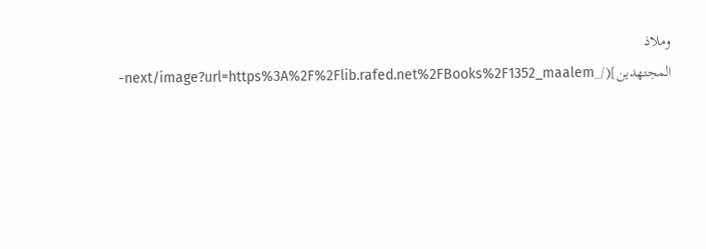وملاذ المجتهدين](/_next/image?url=https%3A%2F%2Flib.rafed.net%2FBooks%2F1352_maalem-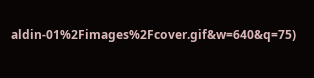aldin-01%2Fimages%2Fcover.gif&w=640&q=75)